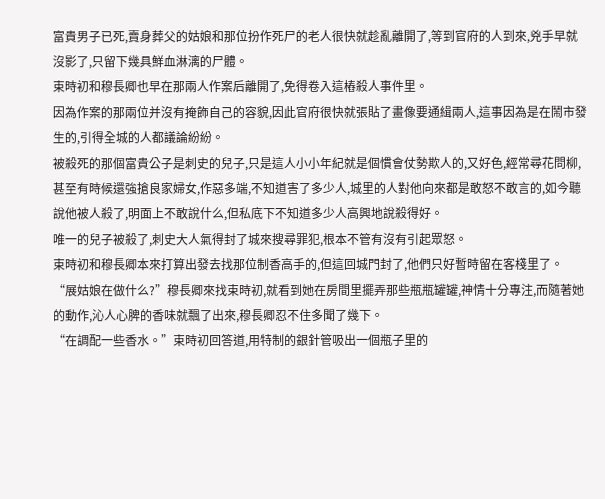富貴男子已死,賣身葬父的姑娘和那位扮作死尸的老人很快就趁亂離開了,等到官府的人到來,兇手早就沒影了,只留下幾具鮮血淋漓的尸體。
束時初和穆長卿也早在那兩人作案后離開了,免得卷入這樁殺人事件里。
因為作案的那兩位并沒有掩飾自己的容貌,因此官府很快就張貼了畫像要通緝兩人,這事因為是在鬧市發生的,引得全城的人都議論紛紛。
被殺死的那個富貴公子是刺史的兒子,只是這人小小年紀就是個慣會仗勢欺人的,又好色,經常尋花問柳,甚至有時候還強搶良家婦女,作惡多端,不知道害了多少人,城里的人對他向來都是敢怒不敢言的,如今聽說他被人殺了,明面上不敢說什么,但私底下不知道多少人高興地說殺得好。
唯一的兒子被殺了,刺史大人氣得封了城來搜尋罪犯,根本不管有沒有引起眾怒。
束時初和穆長卿本來打算出發去找那位制香高手的,但這回城門封了,他們只好暫時留在客棧里了。
“展姑娘在做什么?”穆長卿來找束時初,就看到她在房間里擺弄那些瓶瓶罐罐,神情十分專注,而隨著她的動作,沁人心脾的香味就飄了出來,穆長卿忍不住多聞了幾下。
“在調配一些香水。”束時初回答道,用特制的銀針管吸出一個瓶子里的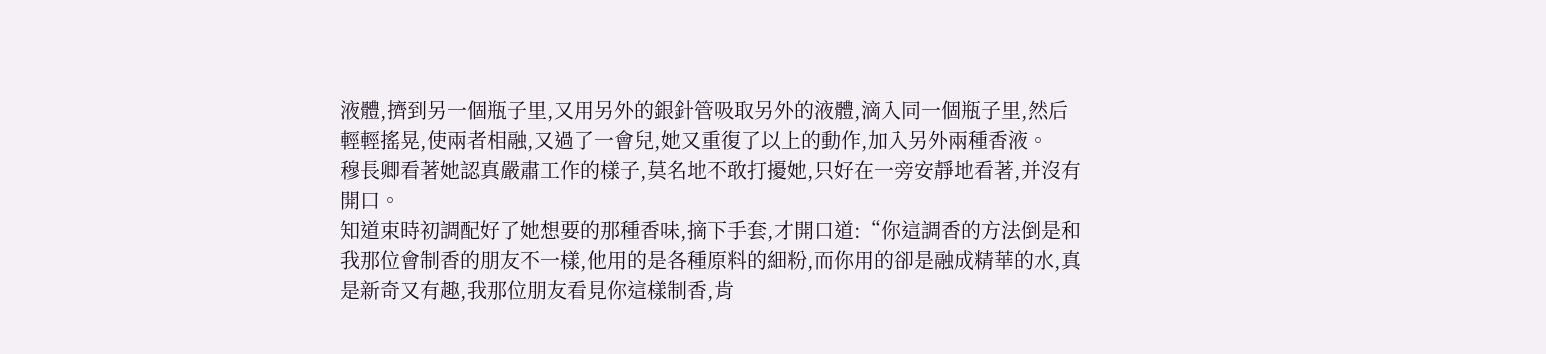液體,擠到另一個瓶子里,又用另外的銀針管吸取另外的液體,滴入同一個瓶子里,然后輕輕搖晃,使兩者相融,又過了一會兒,她又重復了以上的動作,加入另外兩種香液。
穆長卿看著她認真嚴肅工作的樣子,莫名地不敢打擾她,只好在一旁安靜地看著,并沒有開口。
知道束時初調配好了她想要的那種香味,摘下手套,才開口道:“你這調香的方法倒是和我那位會制香的朋友不一樣,他用的是各種原料的細粉,而你用的卻是融成精華的水,真是新奇又有趣,我那位朋友看見你這樣制香,肯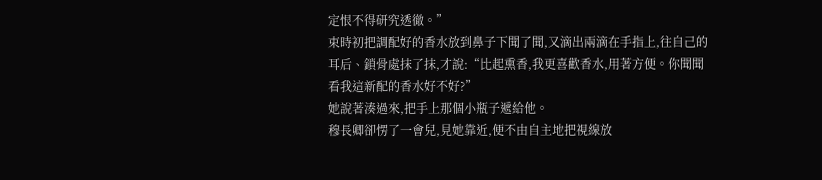定恨不得研究透徹。”
束時初把調配好的香水放到鼻子下聞了聞,又滴出兩滴在手指上,往自己的耳后、鎖骨處抹了抹,才說:“比起熏香,我更喜歡香水,用著方便。你聞聞看我這新配的香水好不好?”
她說著湊過來,把手上那個小瓶子遞給他。
穆長卿卻愣了一會兒,見她靠近,便不由自主地把視線放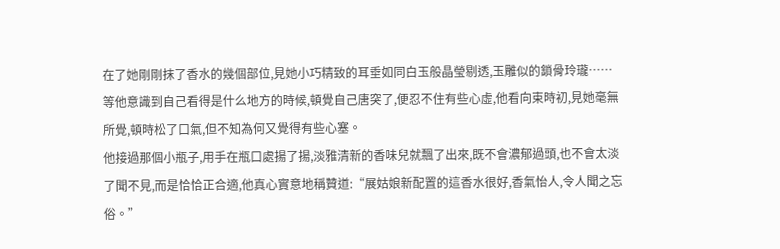在了她剛剛抹了香水的幾個部位,見她小巧精致的耳垂如同白玉般晶瑩剔透,玉雕似的鎖骨玲瓏……
等他意識到自己看得是什么地方的時候,頓覺自己唐突了,便忍不住有些心虛,他看向束時初,見她毫無所覺,頓時松了口氣,但不知為何又覺得有些心塞。
他接過那個小瓶子,用手在瓶口處揚了揚,淡雅清新的香味兒就飄了出來,既不會濃郁過頭,也不會太淡了聞不見,而是恰恰正合適,他真心實意地稱贊道:“展姑娘新配置的這香水很好,香氣怡人,令人聞之忘俗。”